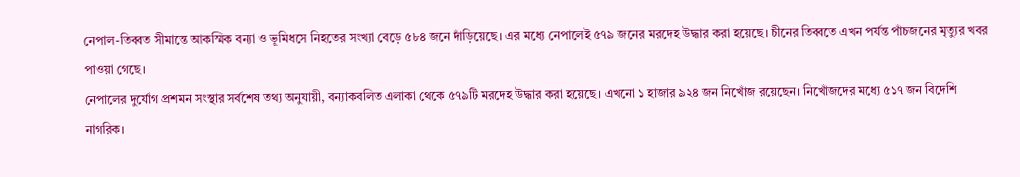নেপাল-তিব্বত সীমান্তে আকস্মিক বন্যা ও ভূমিধসে নিহতের সংখ্যা বেড়ে ৫৮৪ জনে দাঁড়িয়েছে। এর মধ্যে নেপালেই ৫৭৯ জনের মরদেহ উদ্ধার করা হয়েছে। চীনের তিব্বতে এখন পর্যন্ত পাঁচজনের মৃত্যুর খবর পাওয়া গেছে।
নেপালের দুর্যোগ প্রশমন সংস্থার সর্বশেষ তথ্য অনুযায়ী, বন্যাকবলিত এলাকা থেকে ৫৭৯টি মরদেহ উদ্ধার করা হয়েছে। এখনো ১ হাজার ৯২৪ জন নিখোঁজ রয়েছেন। নিখোঁজদের মধ্যে ৫১৭ জন বিদেশি নাগরিক।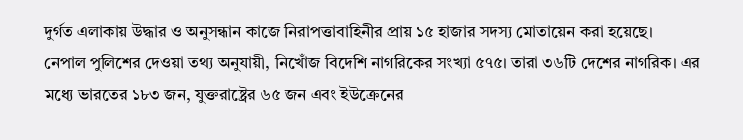দুর্গত এলাকায় উদ্ধার ও অনুসন্ধান কাজে নিরাপত্তাবাহিনীর প্রায় ১৫ হাজার সদস্য মোতায়েন করা হয়েছে।
নেপাল পুলিশের দেওয়া তথ্য অনুযায়ী, নিখোঁজ বিদেশি নাগরিকের সংখ্যা ৫৭৫। তারা ৩৬টি দেশের নাগরিক। এর মধ্যে ভারতের ১৮৩ জন, যুক্তরাষ্ট্রের ৬৫ জন এবং ইউক্রেনের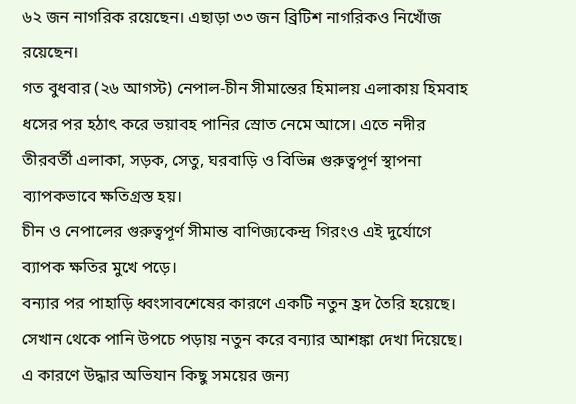৬২ জন নাগরিক রয়েছেন। এছাড়া ৩৩ জন ব্রিটিশ নাগরিকও নিখোঁজ রয়েছেন।
গত বুধবার (২৬ আগস্ট) নেপাল-চীন সীমান্তের হিমালয় এলাকায় হিমবাহ ধসের পর হঠাৎ করে ভয়াবহ পানির স্রোত নেমে আসে। এতে নদীর তীরবর্তী এলাকা, সড়ক, সেতু, ঘরবাড়ি ও বিভিন্ন গুরুত্বপূর্ণ স্থাপনা ব্যাপকভাবে ক্ষতিগ্রস্ত হয়।
চীন ও নেপালের গুরুত্বপূর্ণ সীমান্ত বাণিজ্যকেন্দ্র গিরংও এই দুর্যোগে ব্যাপক ক্ষতির মুখে পড়ে।
বন্যার পর পাহাড়ি ধ্বংসাবশেষের কারণে একটি নতুন হ্রদ তৈরি হয়েছে। সেখান থেকে পানি উপচে পড়ায় নতুন করে বন্যার আশঙ্কা দেখা দিয়েছে। এ কারণে উদ্ধার অভিযান কিছু সময়ের জন্য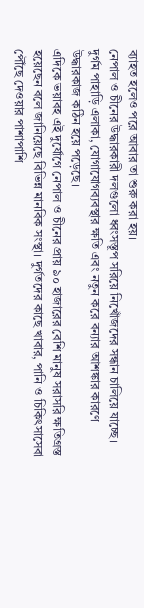ব্যাহত হলেও পরে আবার তা শুরু করা হয়।
নেপাল ও চীনের উদ্ধারকারী দলগুলো ধ্বংসস্তূপ সরিয়ে নিখোঁজদের সন্ধান চালিয়ে যাচ্ছে। দুর্গম পাহাড়ি এলাকা, যোগাযোগব্যবস্থার ক্ষতি এবং নতুন করে বন্যার আশঙ্কার কারণে উদ্ধারকাজ কঠিন হয়ে পড়েছে।
এদিকে ভয়াবহ এই দুর্যোগে নেপাল ও চীনের প্রায় ৯০ হাজারের বেশি মানুষ সরাসরি ক্ষতিগ্রস্ত হয়েছেন বলে জানিয়েছে বিভিন্ন মানবিক সংস্থা। দুর্গতদের কাছে খাবার, পানি ও চিকিৎসাসেবা পৌঁছে দেওয়ার পাশাপাশি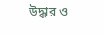উদ্ধার ও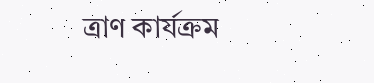ত্রাণ কার্যক্রম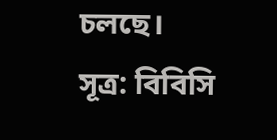চলছে।
সূত্র: বিবিসি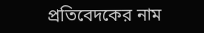প্রতিবেদকের নাম